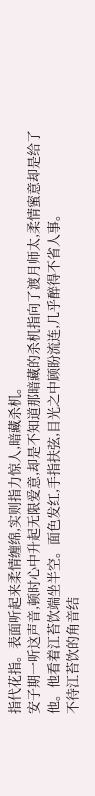指代花指。表面听起来柔情缠绵,实则指力惊人,暗藏杀机。
安子期一听这声音,顿时心中升起无限爱意,却是不知道那暗藏的杀机指向了渡月师太,柔情蜜意却是给了他。他看着江苔饮端坐半空。面色发红,手指扶弦,目光之中顾盼流连,几乎醉得不省人事。
不待江苔饮的角音结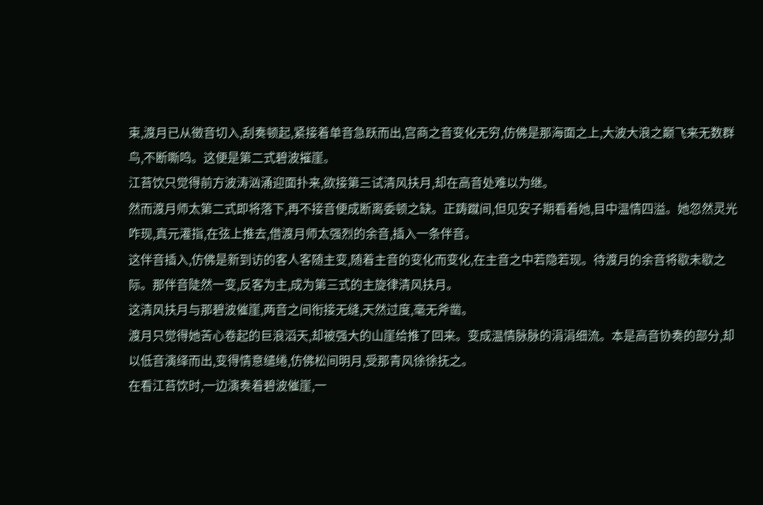束,渡月已从徵音切入,刮奏顿起,紧接着单音急跃而出,宫商之音变化无穷,仿佛是那海面之上,大波大浪之巅飞来无数群鸟,不断嘶鸣。这便是第二式碧波摧崖。
江苔饮只觉得前方波涛汹涌迎面扑来,欲接第三试清风扶月,却在高音处难以为继。
然而渡月师太第二式即将落下,再不接音便成断离委顿之缺。正踌蹴间,但见安子期看着她,目中温情四溢。她忽然灵光咋现,真元灌指,在弦上推去,借渡月师太强烈的余音,插入一条伴音。
这伴音插入,仿佛是新到访的客人客随主变,随着主音的变化而变化,在主音之中若隐若现。待渡月的余音将歇未歇之际。那伴音陡然一变,反客为主,成为第三式的主旋律清风扶月。
这清风扶月与那碧波催崖,两音之间衔接无缝,天然过度,毫无斧凿。
渡月只觉得她苦心卷起的巨浪滔天,却被强大的山崖给推了回来。变成温情脉脉的涓涓细流。本是高音协奏的部分,却以低音演绎而出,变得情意缱绻,仿佛松间明月,受那青风徐徐抚之。
在看江苔饮时,一边演奏着碧波催崖,一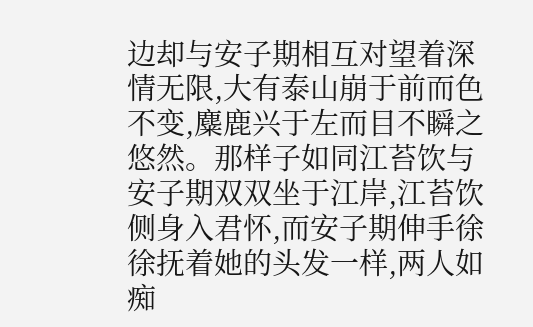边却与安子期相互对望着深情无限,大有泰山崩于前而色不变,麋鹿兴于左而目不瞬之悠然。那样子如同江苔饮与安子期双双坐于江岸,江苔饮侧身入君怀,而安子期伸手徐徐抚着她的头发一样,两人如痴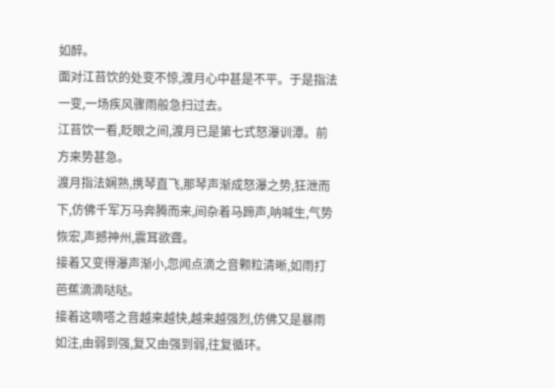如醉。
面对江苔饮的处变不惊,渡月心中甚是不平。于是指法一变,一场疾风骤雨般急扫过去。
江苔饮一看,眨眼之间,渡月已是第七式怒瀑训潭。前方来势甚急。
渡月指法娴熟,携琴直飞,那琴声渐成怒瀑之势,狂泄而下,仿佛千军万马奔腾而来,间杂着马蹄声,呐喊生,气势恢宏,声撼神州,震耳欲聋。
接着又变得瀑声渐小,忽闻点滴之音颗粒清晰,如雨打芭蕉滴滴哒哒。
接着这嘀嗒之音越来越快,越来越强烈,仿佛又是暴雨如注,由弱到强,复又由强到弱,往复循环。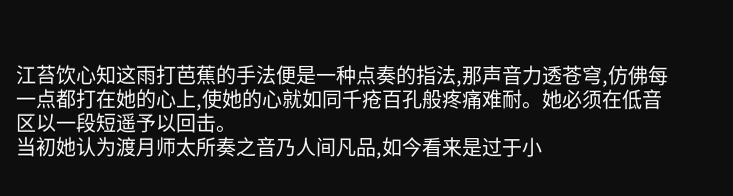江苔饮心知这雨打芭蕉的手法便是一种点奏的指法,那声音力透苍穹,仿佛每一点都打在她的心上,使她的心就如同千疮百孔般疼痛难耐。她必须在低音区以一段短遥予以回击。
当初她认为渡月师太所奏之音乃人间凡品,如今看来是过于小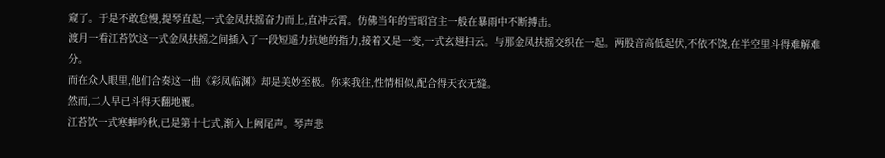窥了。于是不敢怠慢,提琴直起,一式金凤扶摇奋力而上,直冲云霄。仿佛当年的雪昭宫主一般在暴雨中不断搏击。
渡月一看江苔饮这一式金凤扶摇之间插入了一段短遥力抗她的指力,接着又是一变,一式玄翅扫云。与那金凤扶摇交织在一起。两股音高低起伏,不依不饶,在半空里斗得难解难分。
而在众人眼里,他们合奏这一曲《彩凤临渊》却是美妙至极。你来我往,性情相似,配合得天衣无缝。
然而,二人早已斗得天翻地覆。
江苔饮一式寒蝉吟秋,已是第十七式,渐入上阙尾声。琴声悲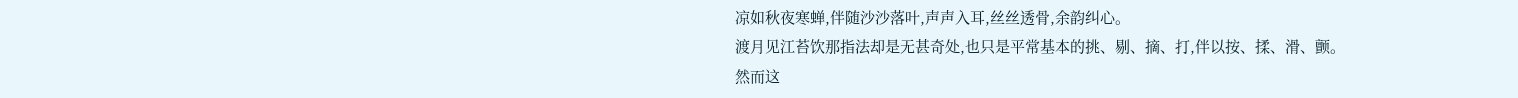凉如秋夜寒蝉,伴随沙沙落叶,声声入耳,丝丝透骨,余韵纠心。
渡月见江苔饮那指法却是无甚奇处,也只是平常基本的挑、剔、摘、打,伴以按、揉、滑、颤。
然而这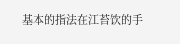基本的指法在江苔饮的手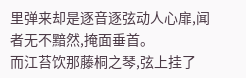里弹来却是逐音逐弦动人心扉,闻者无不黯然,掩面垂首。
而江苔饮那藤桐之琴,弦上挂了